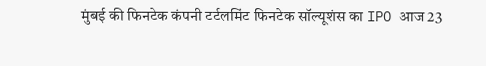मुंबई की फिनटेक कंपनी टर्टलमिंट फिनटेक सॉल्यूशंस का IPO आज 23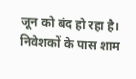जून को बंद हो रहा है। निवेशकों के पास शाम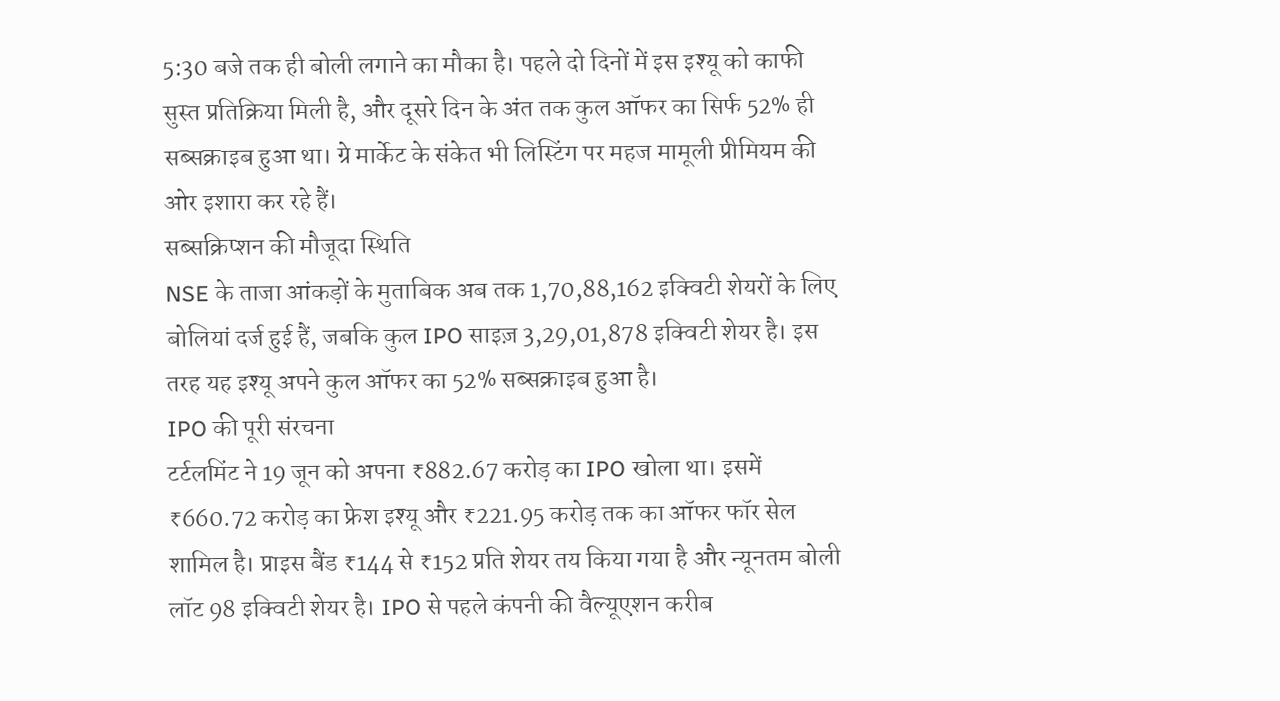5:30 बजे तक ही बोली लगाने का मौका है। पहले दो दिनों में इस इश्यू को काफी सुस्त प्रतिक्रिया मिली है, और दूसरे दिन के अंत तक कुल ऑफर का सिर्फ 52% ही सब्सक्राइब हुआ था। ग्रे मार्केट के संकेत भी लिस्टिंग पर महज मामूली प्रीमियम की ओर इशारा कर रहे हैं।
सब्सक्रिप्शन की मौजूदा स्थिति
NSE के ताजा आंकड़ों के मुताबिक अब तक 1,70,88,162 इक्विटी शेयरों के लिए बोलियां दर्ज हुई हैं, जबकि कुल IPO साइज़ 3,29,01,878 इक्विटी शेयर है। इस तरह यह इश्यू अपने कुल ऑफर का 52% सब्सक्राइब हुआ है।
IPO की पूरी संरचना
टर्टलमिंट ने 19 जून को अपना ₹882.67 करोड़ का IPO खोला था। इसमें ₹660.72 करोड़ का फ्रेश इश्यू और ₹221.95 करोड़ तक का ऑफर फॉर सेल शामिल है। प्राइस बैंड ₹144 से ₹152 प्रति शेयर तय किया गया है और न्यूनतम बोली लॉट 98 इक्विटी शेयर है। IPO से पहले कंपनी की वैल्यूएशन करीब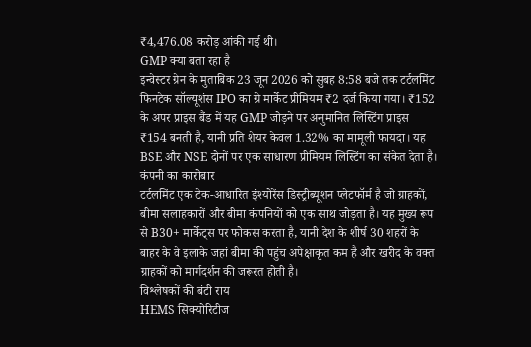₹4,476.08 करोड़ आंकी गई थी।
GMP क्या बता रहा है
इन्वेस्टर ग्रेन के मुताबिक 23 जून 2026 को सुबह 8:58 बजे तक टर्टलमिंट फिनटेक सॉल्यूशंस IPO का ग्रे मार्केट प्रीमियम ₹2 दर्ज किया गया। ₹152 के अपर प्राइस बैंड में यह GMP जोड़ने पर अनुमानित लिस्टिंग प्राइस ₹154 बनती है, यानी प्रति शेयर केवल 1.32% का मामूली फायदा। यह BSE और NSE दोनों पर एक साधारण प्रीमियम लिस्टिंग का संकेत देता है।
कंपनी का कारोबार
टर्टलमिंट एक टेक-आधारित इंश्योरेंस डिस्ट्रीब्यूशन प्लेटफॉर्म है जो ग्राहकों, बीमा सलाहकारों और बीमा कंपनियों को एक साथ जोड़ता है। यह मुख्य रूप से B30+ मार्केट्स पर फोकस करता है, यानी देश के शीर्ष 30 शहरों के बाहर के वे इलाके जहां बीमा की पहुंच अपेक्षाकृत कम है और खरीद के वक्त ग्राहकों को मार्गदर्शन की जरूरत होती है।
विश्लेषकों की बंटी राय
HEMS सिक्योरिटीज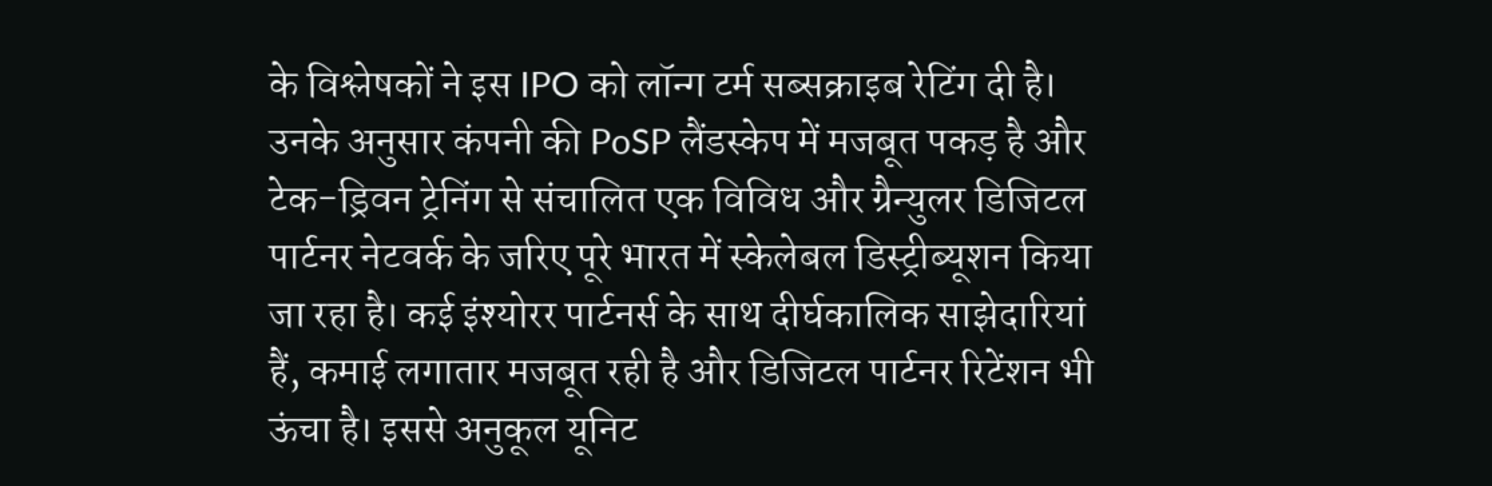के विश्लेषकों ने इस IPO को लॉन्ग टर्म सब्सक्राइब रेटिंग दी है। उनके अनुसार कंपनी की PoSP लैंडस्केप में मजबूत पकड़ है और टेक-ड्रिवन ट्रेनिंग से संचालित एक विविध और ग्रैन्युलर डिजिटल पार्टनर नेटवर्क के जरिए पूरे भारत में स्केलेबल डिस्ट्रीब्यूशन किया जा रहा है। कई इंश्योरर पार्टनर्स के साथ दीर्घकालिक साझेदारियां हैं, कमाई लगातार मजबूत रही है और डिजिटल पार्टनर रिटेंशन भी ऊंचा है। इससे अनुकूल यूनिट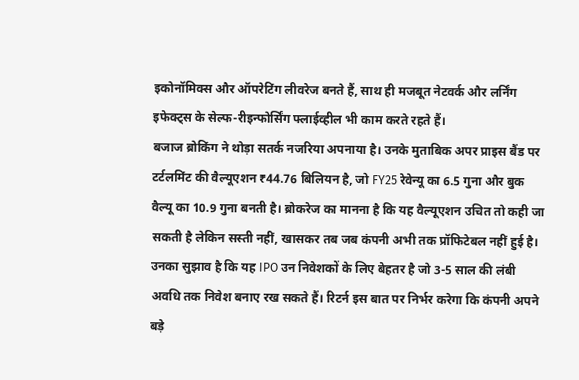इकोनॉमिक्स और ऑपरेटिंग लीवरेज बनते हैं, साथ ही मजबूत नेटवर्क और लर्निंग इफेक्ट्स के सेल्फ-रीइन्फोर्सिंग फ्लाईव्हील भी काम करते रहते हैं।
बजाज ब्रोकिंग ने थोड़ा सतर्क नजरिया अपनाया है। उनके मुताबिक अपर प्राइस बैंड पर टर्टलमिंट की वैल्यूएशन ₹44.76 बिलियन है, जो FY25 रेवेन्यू का 6.5 गुना और बुक वैल्यू का 10.9 गुना बनती है। ब्रोकरेज का मानना है कि यह वैल्यूएशन उचित तो कही जा सकती है लेकिन सस्ती नहीं, खासकर तब जब कंपनी अभी तक प्रॉफिटेबल नहीं हुई है। उनका सुझाव है कि यह IPO उन निवेशकों के लिए बेहतर है जो 3-5 साल की लंबी अवधि तक निवेश बनाए रख सकते हैं। रिटर्न इस बात पर निर्भर करेगा कि कंपनी अपने बड़े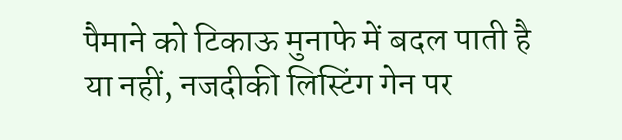पैमाने को टिकाऊ मुनाफे में बदल पाती है या नहीं, नजदीकी लिस्टिंग गेन पर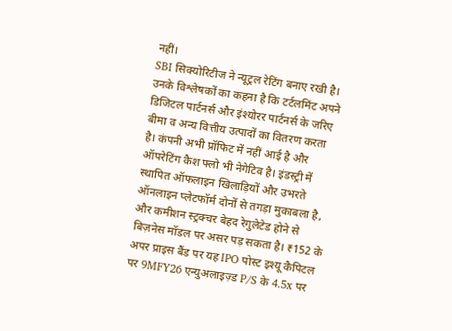नहीं।
SBI सिक्योरिटीज ने न्यूट्रल रेटिंग बनाए रखी है। उनके विश्लेषकों का कहना है कि टर्टलमिंट अपने डिजिटल पार्टनर्स और इंश्योरर पार्टनर्स के जरिए बीमा व अन्य वित्तीय उत्पादों का वितरण करता है। कंपनी अभी प्रॉफिट में नहीं आई है और ऑपरेटिंग कैश फ्लो भी नेगेटिव है। इंडस्ट्री में स्थापित ऑफलाइन खिलाड़ियों और उभरते ऑनलाइन प्लेटफॉर्म दोनों से तगड़ा मुकाबला है, और कमीशन स्ट्रक्चर बेहद रेगुलेटेड होने से बिज़नेस मॉडल पर असर पड़ सकता है। ₹152 के अपर प्राइस बैंड पर यह IPO पोस्ट इश्यू कैपिटल पर 9MFY26 एन्युअलाइज़्ड P/S के 4.5x पर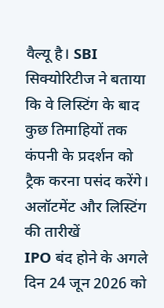वैल्यू है। SBI सिक्योरिटीज ने बताया कि वे लिस्टिंग के बाद कुछ तिमाहियों तक कंपनी के प्रदर्शन को ट्रैक करना पसंद करेंगे।
अलॉटमेंट और लिस्टिंग की तारीखें
IPO बंद होने के अगले दिन 24 जून 2026 को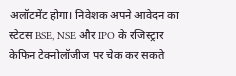अलॉटमेंट होगा। निवेशक अपने आवेदन का स्टेटस BSE, NSE और IPO के रजिस्ट्रार केफिन टेक्नोलॉजीज पर चेक कर सकते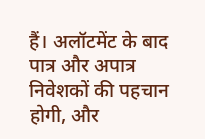हैं। अलॉटमेंट के बाद पात्र और अपात्र निवेशकों की पहचान होगी, और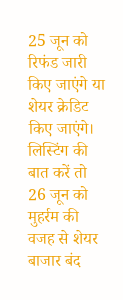25 जून को रिफंड जारी किए जाएंगे या शेयर क्रेडिट किए जाएंगे।
लिस्टिंग की बात करें तो 26 जून को मुहर्रम की वजह से शेयर बाजार बंद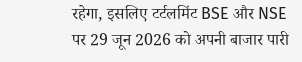रहेगा, इसलिए टर्टलमिंट BSE और NSE पर 29 जून 2026 को अपनी बाजार पारी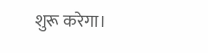शुरू करेगा।